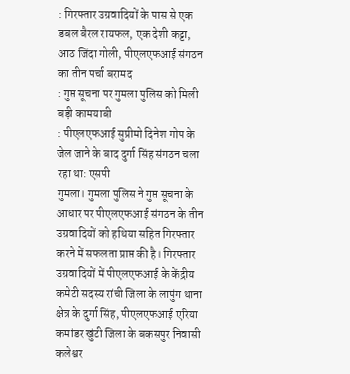: गिरफ्तार उग्रवादियों के पास से एक डबल बैरल रायफल, एक देशी कट्टा, आठ जिंदा गोली, पीएलएफआई संगठन का तीन पर्चा बरामद
: गुप्त सूचना पर गुमला पुलिस को मिली बड़ी कामयाबी
: पीएलएफआई सुप्रीमो दिनेश गोप के जेल जाने के बाद दुर्गा सिंह संगठन चला रहा था: एसपी
गुमला। गुमला पुलिस ने गुप्त सूचना के आधार पर पीएलएफआई संगठन के तीन उग्रवादियों को हथिया सहित गिरफ्तार करने में सफलता प्राप्त की है। गिरफ्तार उग्रवादियों में पीएलएफआई के केंद्रीय कमेटी सदस्य रांची जिला के लापुंग थाना क्षेत्र के दुर्गा सिंह, पीएलएफआई एरिया कमांडर खुंटी जिला के बकसपुर निवासी कलेश्वर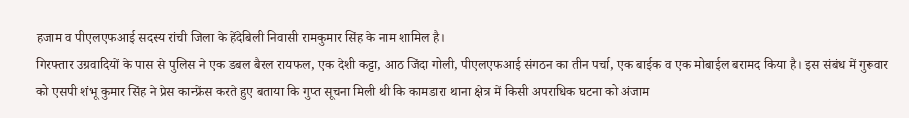हजाम व पीएलएफआई सदस्य रांची जिला के हेंदेबिली निवासी रामकुमार सिंह के नाम शामिल है।
गिरफ्तार उग्रवादियों के पास से पुलिस ने एक डबल बैरल रायफल, एक देशी कट्टा, आठ जिंदा गोली, पीएलएफआई संगठन का तीन पर्चा, एक बाईक व एक मोबाईल बरामद किया है। इस संबंध में गुरूवार को एसपी शंभू कुमार सिंह ने प्रेस कान्फ्रेंस करते हुए बताया कि गुप्त सूचना मिली थी कि कामडारा थाना क्षेत्र में किसी अपराधिक घटना को अंजाम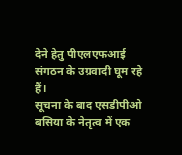देने हेतु पीएलएफआई संगठन के उग्रवादी घूम रहे हैं।
सूचना के बाद एसडीपीओ बसिया के नेतृत्व में एक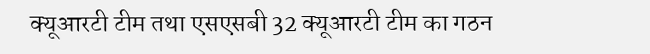क्यूआरटी टीम तथा एसएसबी 32 क्यूआरटी टीम का गठन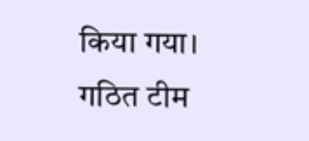किया गया। गठित टीम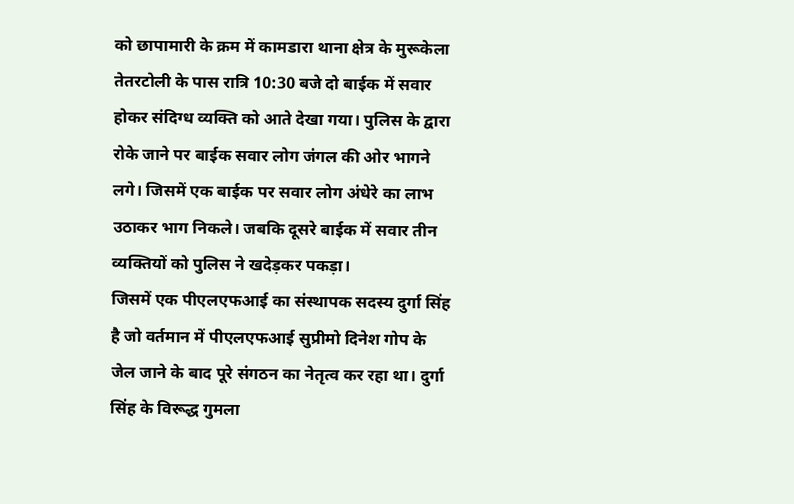को छापामारी के क्रम में कामडारा थाना क्षेत्र के मुरूकेला तेतरटोली के पास रात्रि 10:30 बजे दो बाईक में सवार होकर संदिग्ध व्यक्ति को आते देखा गया। पुलिस के द्वारा रोके जाने पर बाईक सवार लोग जंगल की ओर भागने लगे। जिसमें एक बाईक पर सवार लोग अंधेरे का लाभ उठाकर भाग निकले। जबकि दूसरे बाईक में सवार तीन व्यक्तियों को पुलिस ने खदेड़कर पकड़ा।
जिसमें एक पीएलएफआई का संस्थापक सदस्य दुर्गा सिंह है जो वर्तमान में पीएलएफआई सुप्रीमो दिनेश गोप के जेल जाने के बाद पूरे संगठन का नेतृत्व कर रहा था। दुर्गा सिंह के विरूद्ध गुमला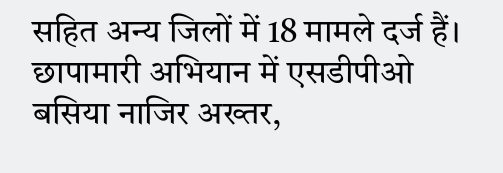सहित अन्य जिलों में 18 मामले दर्ज हैं। छापामारी अभियान में एसडीपीओ बसिया नाजिर अख्तर,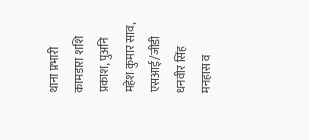थाना प्रभारी कामडारा शशि प्रकाश, पुअनि महेश कुमार साव, एसआई/जीडी धनवीर सिंह मनहास व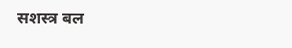सशस्त्र बल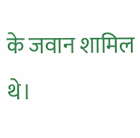के जवान शामिल थे।